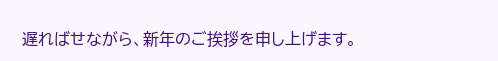遅ればせながら、新年のご挨拶を申し上げます。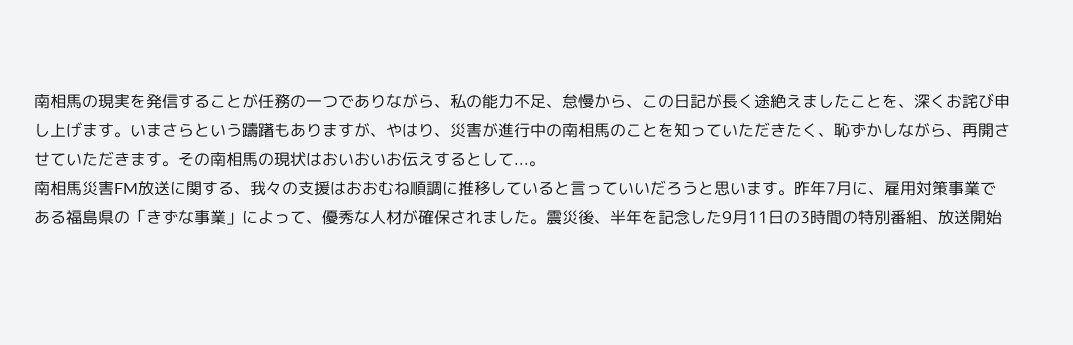南相馬の現実を発信することが任務の一つでありながら、私の能力不足、怠慢から、この日記が長く途絶えましたことを、深くお詫び申し上げます。いまさらという躊躇もありますが、やはり、災害が進行中の南相馬のことを知っていただきたく、恥ずかしながら、再開させていただきます。その南相馬の現状はおいおいお伝えするとして...。
南相馬災害FM放送に関する、我々の支援はおおむね順調に推移していると言っていいだろうと思います。昨年7月に、雇用対策事業である福島県の「きずな事業」によって、優秀な人材が確保されました。震災後、半年を記念した9月11日の3時間の特別番組、放送開始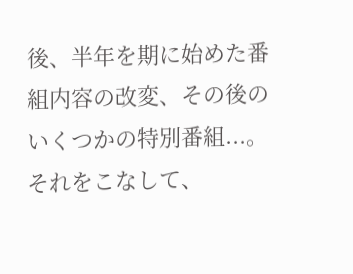後、半年を期に始めた番組内容の改変、その後のいくつかの特別番組...。それをこなして、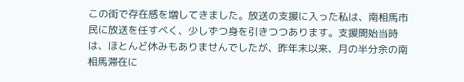この街で存在感を増してきました。放送の支援に入った私は、南相馬市民に放送を任すべく、少しずつ身を引きつつあります。支援開始当時は、ほとんど休みもありませんでしたが、昨年末以来、月の半分余の南相馬滞在に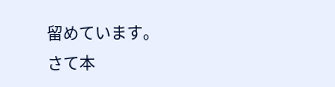留めています。
さて本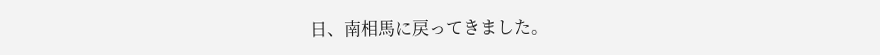日、南相馬に戻ってきました。